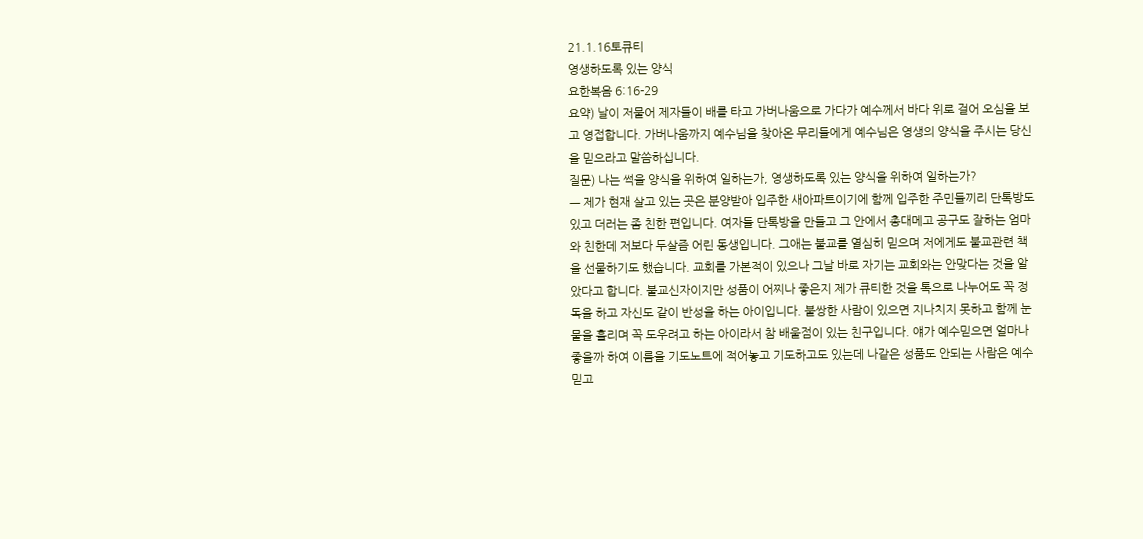21.1.16토큐티
영생하도록 있는 양식
요한복음 6:16-29
요약) 날이 저물어 제자들이 배를 타고 가버나움으로 가다가 예수께서 바다 위로 걸어 오심을 보고 영접합니다. 가버나움까지 예수님을 찾아온 무리들에게 예수님은 영생의 양식을 주시는 당신을 믿으라고 말씀하십니다.
질문) 나는 썩을 양식을 위하여 일하는가, 영생하도록 있는 양식을 위하여 일하는가?
ㅡ 제가 현재 살고 있는 곳은 분양받아 입주한 새아파트이기에 함께 입주한 주민들끼리 단톡방도 있고 더러는 좀 친한 편입니다. 여자들 단톡방을 만들고 그 안에서 총대메고 공구도 잘하는 엄마와 친한데 저보다 두살즘 어린 동생입니다. 그애는 불교를 열심히 믿으며 저에게도 불교관련 책을 선물하기도 했습니다. 교회를 가본적이 있으나 그날 바로 자기는 교회와는 안맞다는 것을 알았다고 합니다. 불교신자이지만 성품이 어찌나 좋은지 제가 큐티한 것을 톡으로 나누어도 꼭 정독을 하고 자신도 같이 반성을 하는 아이입니다. 불쌍한 사람이 있으면 지나치지 못하고 함께 눈물을 흘리며 꼭 도우려고 하는 아이라서 참 배울점이 있는 친구입니다. 얘가 예수믿으면 얼마나 좋을까 하여 이름을 기도노트에 적어놓고 기도하고도 있는데 나같은 성품도 안되는 사람은 예수믿고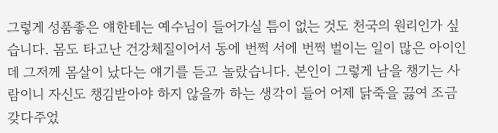그렇게 성품좋은 얘한테는 예수님이 들어가실 틈이 없는 것도 천국의 원리인가 싶습니다. 몸도 타고난 건강체질이어서 동에 번쩍 서에 번쩍 벌이는 일이 많은 아이인데 그저께 몸살이 났다는 얘기를 듣고 놀랐습니다. 본인이 그렇게 남을 챙기는 사람이니 자신도 챙김받아야 하지 않을까 하는 생각이 들어 어제 닭죽을 끓여 조금 갖다주었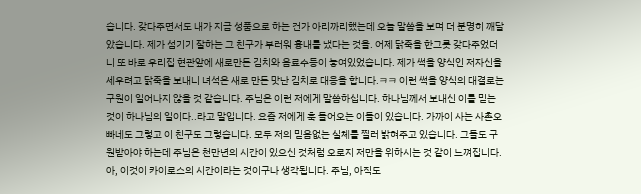습니다. 갖다주면서도 내가 지금 성품으로 하는 건가 아리까리했는데 오늘 말씀을 보며 더 분명히 깨달았습니다. 제가 섬기기 잘하는 그 친구가 부러워 흉내를 냈다는 것을. 어제 닭죽을 한그릇 갖다주었더니 또 바로 우리집 현관앞에 새로만든 김치와 음료수등이 놓여있었습니다. 제가 썩을 양식인 저자신을 세우려고 닭죽을 보내니 녀석은 새로 만든 맛난 김치로 대응을 합니다.ㅋㅋ 이런 썩을 양식의 대결로는 구원이 일어나지 않을 것 같습니다. 주님은 이런 저에게 말씀하십니다. 하나님께서 보내신 이를 믿는 것이 하나님의 일이다..라고 말입니다. 요즘 저에게 훅 들어오는 이들이 있습니다. 가까이 사는 사촌오빠네도 그렇고 이 친구도 그렇습니다. 모두 저의 믿음없는 실체를 찔러 밝혀주고 있습니다. 그들도 구원받아야 하는데 주님은 천만년의 시간이 있으신 것처럼 오로지 저만을 위하시는 것 같이 느껴집니다. 아, 이것이 카이로스의 시간이라는 것이구나 생각됩니다. 주님, 아직도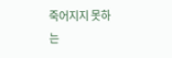죽어지지 못하는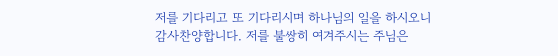저를 기다리고 또 기다리시며 하나님의 일을 하시오니 감사찬양합니다. 저를 불쌍히 여겨주시는 주님은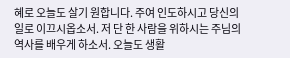혜로 오늘도 살기 원합니다. 주여 인도하시고 당신의 일로 이끄시옵소서. 저 단 한 사람을 위하시는 주님의 역사를 배우게 하소서. 오늘도 생활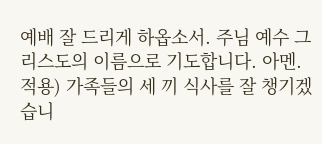예배 잘 드리게 하옵소서. 주님 예수 그리스도의 이름으로 기도합니다. 아멘.
적용) 가족들의 세 끼 식사를 잘 챙기겠습니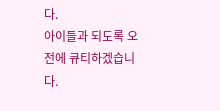다.
아이들과 되도록 오전에 큐티하겠습니다.